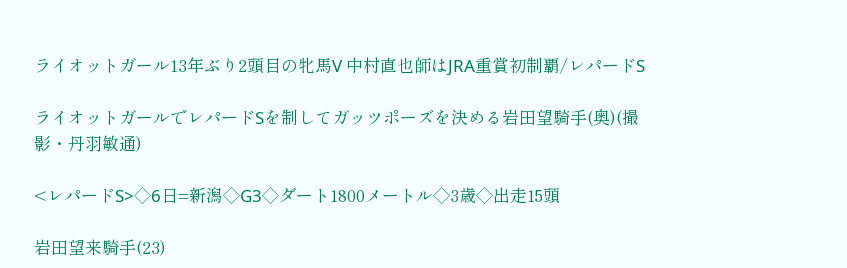ライオットガール13年ぶり2頭目の牝馬V 中村直也師はJRA重賞初制覇/レパードS

ライオットガールでレパードSを制してガッツポーズを決める岩田望騎手(奥)(撮影・丹羽敏通)

<レパードS>◇6日=新潟◇G3◇ダート1800メートル◇3歳◇出走15頭

岩田望来騎手(23)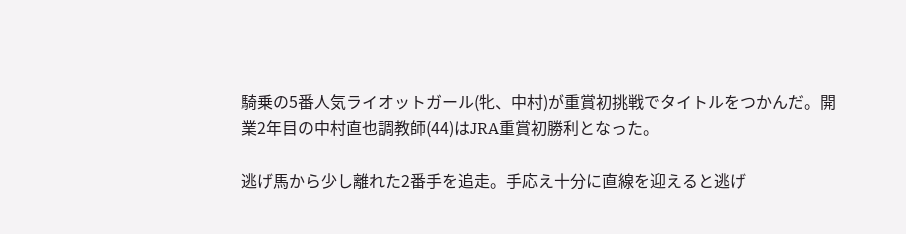騎乗の5番人気ライオットガール(牝、中村)が重賞初挑戦でタイトルをつかんだ。開業2年目の中村直也調教師(44)はJRA重賞初勝利となった。

逃げ馬から少し離れた2番手を追走。手応え十分に直線を迎えると逃げ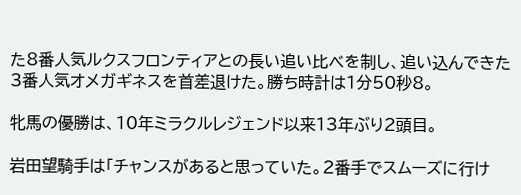た8番人気ルクスフロンティアとの長い追い比べを制し、追い込んできた3番人気オメガギネスを首差退けた。勝ち時計は1分50秒8。

牝馬の優勝は、10年ミラクルレジェンド以来13年ぶり2頭目。

岩田望騎手は「チャンスがあると思っていた。2番手でスムーズに行け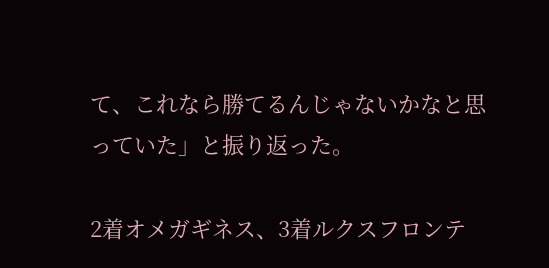て、これなら勝てるんじゃないかなと思っていた」と振り返った。

2着オメガギネス、3着ルクスフロンテ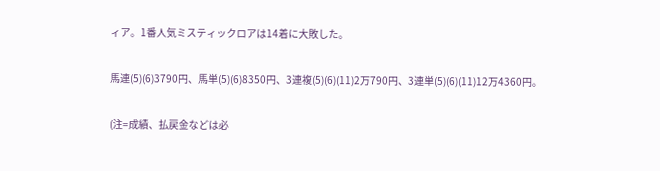ィア。1番人気ミスティックロアは14着に大敗した。

馬連(5)(6)3790円、馬単(5)(6)8350円、3連複(5)(6)(11)2万790円、3連単(5)(6)(11)12万4360円。

(注=成績、払戻金などは必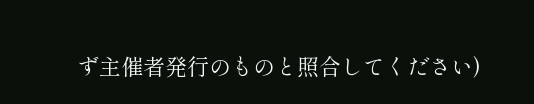ず主催者発行のものと照合してください)